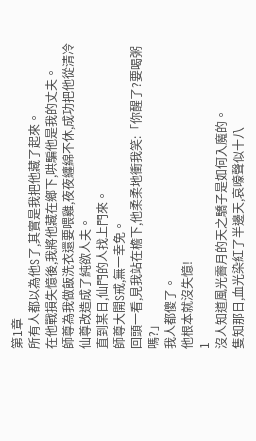第1章
所有人都以為他S了,其實是我把他藏了起來。
在他戰損失憶後,我將他藏在鄉下,哄騙他是我的丈夫。
師尊為我做飯洗衣還要喂雞,夜夜纏綿不休,成功把他從清冷仙尊改造成了純欲人夫。
直到某日,仙門的人找上門來。
師尊大開S戒,無一幸免。
回頭一看,見我站在檐下,他柔柔地衝我笑:「你醒了?要喝粥嗎?」
我人都傻了。
他根本就沒失憶!
1
沒人知道風光霽月的天之驕子是如何入魔的。
隻知那日,血光染紅了半邊天,哀嚎聲似十八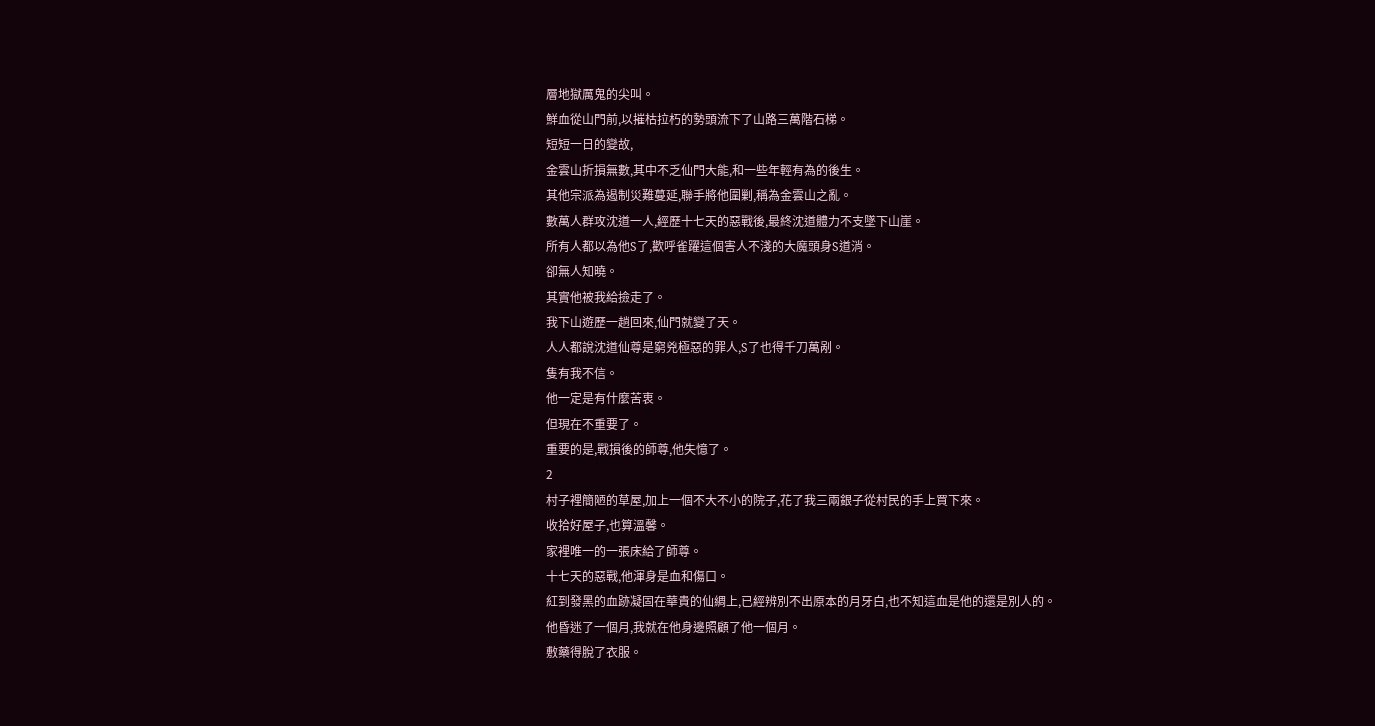層地獄厲鬼的尖叫。
鮮血從山門前,以摧枯拉朽的勢頭流下了山路三萬階石梯。
短短一日的變故,
金雲山折損無數,其中不乏仙門大能,和一些年輕有為的後生。
其他宗派為遏制災難蔓延,聯手將他圍剿,稱為金雲山之亂。
數萬人群攻沈道一人,經歷十七天的惡戰後,最終沈道體力不支墜下山崖。
所有人都以為他S了,歡呼雀躍這個害人不淺的大魔頭身S道消。
卻無人知曉。
其實他被我給撿走了。
我下山遊歷一趟回來,仙門就變了天。
人人都說沈道仙尊是窮兇極惡的罪人,S了也得千刀萬剐。
隻有我不信。
他一定是有什麼苦衷。
但現在不重要了。
重要的是,戰損後的師尊,他失憶了。
2
村子裡簡陋的草屋,加上一個不大不小的院子,花了我三兩銀子從村民的手上買下來。
收拾好屋子,也算溫馨。
家裡唯一的一張床給了師尊。
十七天的惡戰,他渾身是血和傷口。
紅到發黑的血跡凝固在華貴的仙綢上,已經辨別不出原本的月牙白,也不知這血是他的還是別人的。
他昏迷了一個月,我就在他身邊照顧了他一個月。
敷藥得脫了衣服。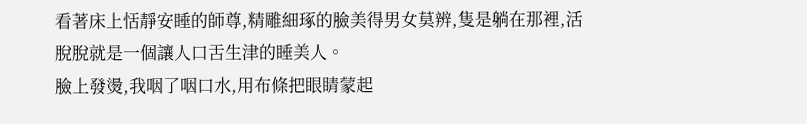看著床上恬靜安睡的師尊,精雕細琢的臉美得男女莫辨,隻是躺在那裡,活脫脫就是一個讓人口舌生津的睡美人。
臉上發燙,我咽了咽口水,用布條把眼睛蒙起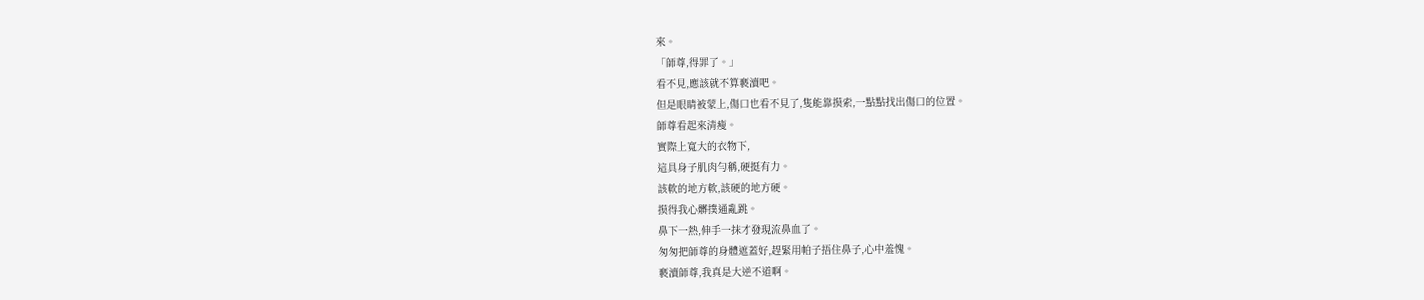來。
「師尊,得罪了。」
看不見,應該就不算褻瀆吧。
但是眼睛被蒙上,傷口也看不見了,隻能靠摸索,一點點找出傷口的位置。
師尊看起來清瘦。
實際上寬大的衣物下,
這具身子肌肉勻稱,硬挺有力。
該軟的地方軟,該硬的地方硬。
摸得我心髒撲通亂跳。
鼻下一熱,伸手一抹才發現流鼻血了。
匆匆把師尊的身體遮蓋好,趕緊用帕子捂住鼻子,心中羞愧。
褻瀆師尊,我真是大逆不道啊。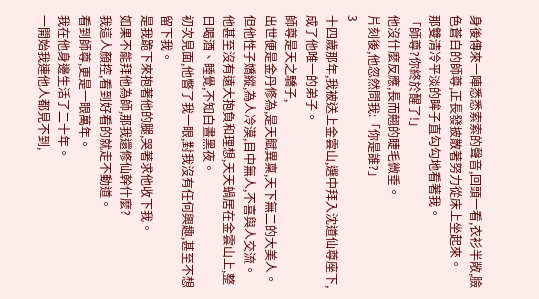身後傳來一陣悉悉索索的聲音,回頭一看,衣衫半敞,臉色蒼白的師尊,正長發披散著努力從床上坐起來。
那雙清冷平淡的眸子直勾勾地看著我。
「師尊?你終於醒了!」
他沒什麼反應,長而翹的睫毛微垂。
片刻後,他忽然問我:「你是誰?」
3
十四歲那年,我被送上金雲山,選中拜入沈道仙尊座下,成了他唯一的弟子。
師尊是天之驕子,
出世便是金丹修為,是天賦異稟,天下無二的大美人。
但他性子嬌縱,為人冷漠,目中無人,不喜與人交流。
他甚至沒有遠大抱負和理想,天天蝸居在金雲山上,整日喝酒、睡覺,不知白晝黑夜。
初次見面,他瞥了我一眼,對我沒有任何興趣,甚至不想留下我。
是我跪下來抱著他的腿,哭著求他收下我。
如果不能拜他為師,那我還修仙幹什麼?
我這人顏控,看到好看的就走不動道。
看到師尊,更是一眼萬年。
我在他身邊生活了二十年。
一開始我連他人都見不到,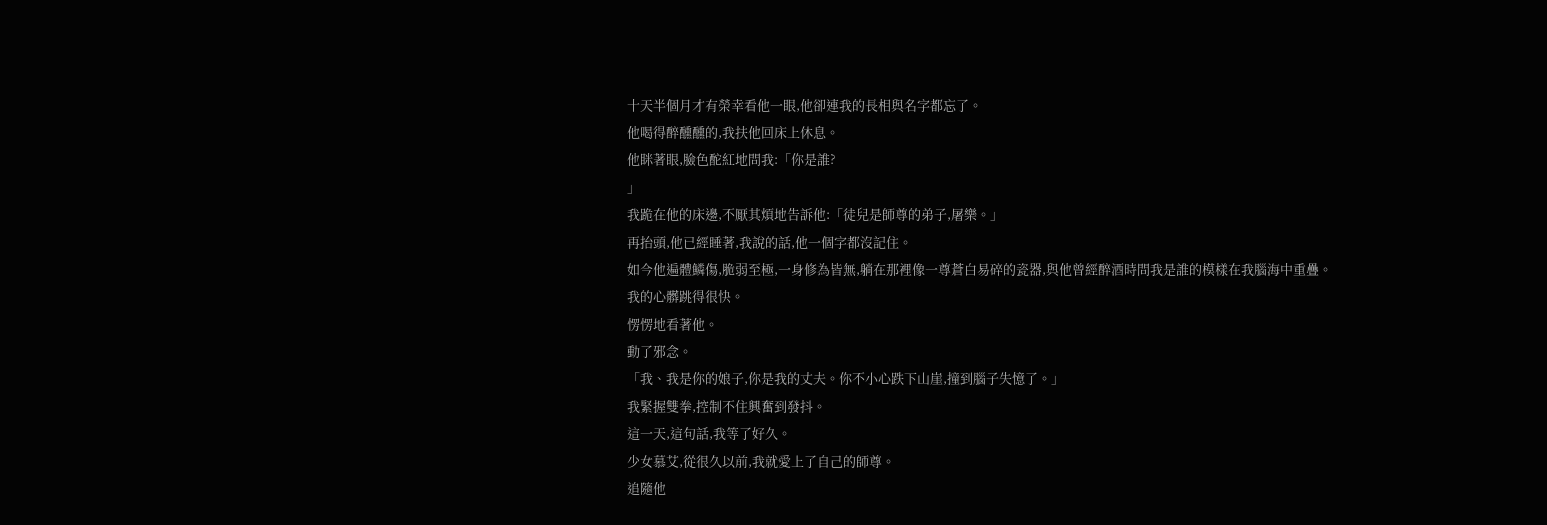十天半個月才有榮幸看他一眼,他卻連我的長相與名字都忘了。
他喝得醉醺醺的,我扶他回床上休息。
他眯著眼,臉色酡紅地問我:「你是誰?
」
我跪在他的床邊,不厭其煩地告訴他:「徒兒是師尊的弟子,屠樂。」
再抬頭,他已經睡著,我說的話,他一個字都沒記住。
如今他遍體鱗傷,脆弱至極,一身修為皆無,躺在那裡像一尊蒼白易碎的瓷器,與他曾經醉酒時問我是誰的模樣在我腦海中重疊。
我的心髒跳得很快。
愣愣地看著他。
動了邪念。
「我、我是你的娘子,你是我的丈夫。你不小心跌下山崖,撞到腦子失憶了。」
我緊握雙拳,控制不住興奮到發抖。
這一天,這句話,我等了好久。
少女慕艾,從很久以前,我就愛上了自己的師尊。
追隨他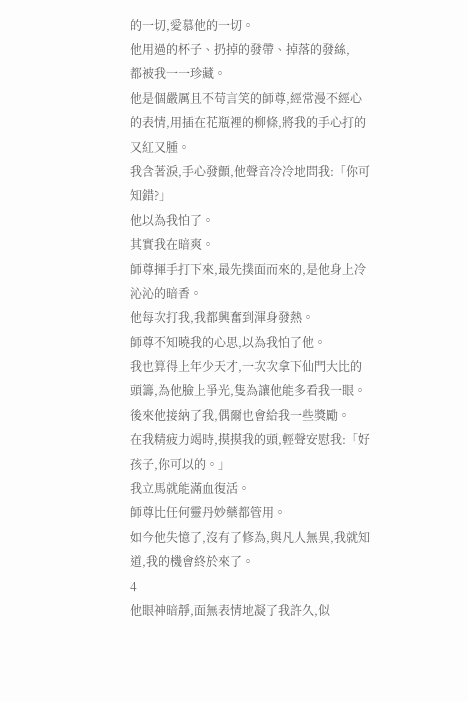的一切,愛慕他的一切。
他用過的杯子、扔掉的發帶、掉落的發絲,
都被我一一珍藏。
他是個嚴厲且不苟言笑的師尊,經常漫不經心的表情,用插在花瓶裡的柳條,將我的手心打的又紅又腫。
我含著淚,手心發顫,他聲音冷冷地問我:「你可知錯?」
他以為我怕了。
其實我在暗爽。
師尊揮手打下來,最先撲面而來的,是他身上冷沁沁的暗香。
他每次打我,我都興奮到渾身發熱。
師尊不知曉我的心思,以為我怕了他。
我也算得上年少天才,一次次拿下仙門大比的頭籌,為他臉上爭光,隻為讓他能多看我一眼。
後來他接納了我,偶爾也會給我一些獎勵。
在我精疲力竭時,摸摸我的頭,輕聲安慰我:「好孩子,你可以的。」
我立馬就能滿血復活。
師尊比任何靈丹妙藥都管用。
如今他失憶了,沒有了修為,與凡人無異,我就知道,我的機會終於來了。
4
他眼神暗靜,面無表情地凝了我許久,似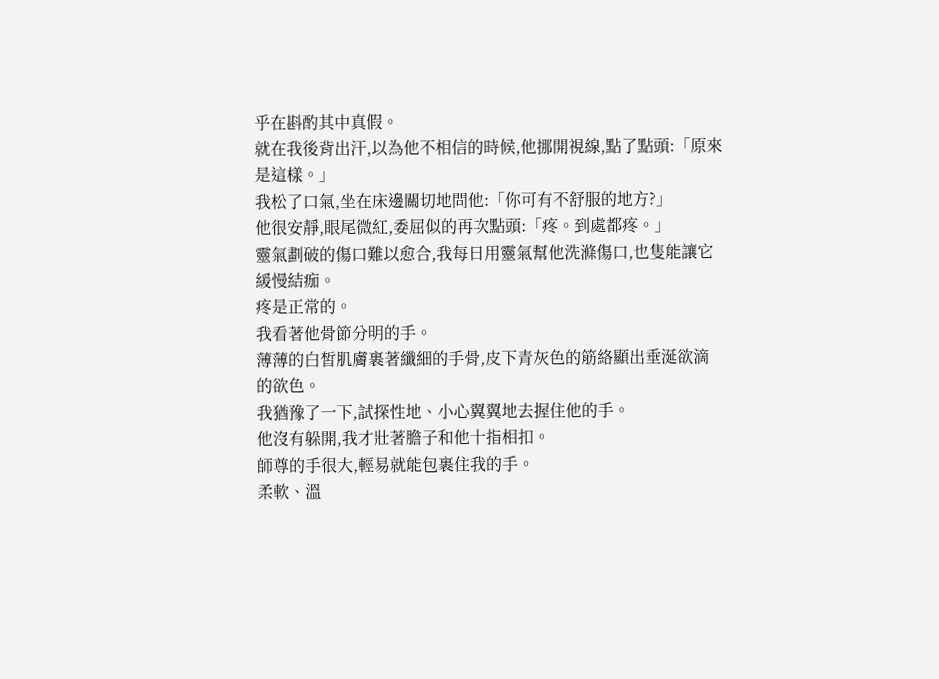乎在斟酌其中真假。
就在我後背出汗,以為他不相信的時候,他挪開視線,點了點頭:「原來是這樣。」
我松了口氣,坐在床邊關切地問他:「你可有不舒服的地方?」
他很安靜,眼尾微紅,委屈似的再次點頭:「疼。到處都疼。」
靈氣劃破的傷口難以愈合,我每日用靈氣幫他洗滌傷口,也隻能讓它緩慢結痂。
疼是正常的。
我看著他骨節分明的手。
薄薄的白皙肌膚裹著纖細的手骨,皮下青灰色的筋絡顯出垂涎欲滴的欲色。
我猶豫了一下,試探性地、小心翼翼地去握住他的手。
他沒有躲開,我才壯著膽子和他十指相扣。
師尊的手很大,輕易就能包裹住我的手。
柔軟、溫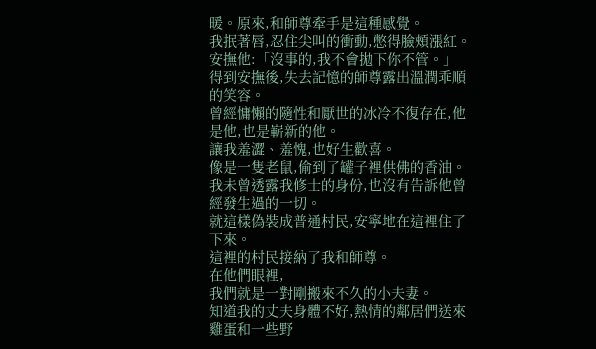暖。原來,和師尊牽手是這種感覺。
我抿著唇,忍住尖叫的衝動,憋得臉頰漲紅。
安撫他:「沒事的,我不會拋下你不管。」
得到安撫後,失去記憶的師尊露出溫潤乖順的笑容。
曾經慵懶的隨性和厭世的冰冷不復存在,他是他,也是嶄新的他。
讓我羞澀、羞愧,也好生歡喜。
像是一隻老鼠,偷到了罐子裡供佛的香油。
我未曾透露我修士的身份,也沒有告訴他曾經發生過的一切。
就這樣偽裝成普通村民,安寧地在這裡住了下來。
這裡的村民接納了我和師尊。
在他們眼裡,
我們就是一對剛搬來不久的小夫妻。
知道我的丈夫身體不好,熱情的鄰居們送來雞蛋和一些野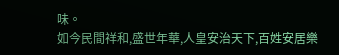味。
如今民間祥和,盛世年華,人皇安治天下,百姓安居樂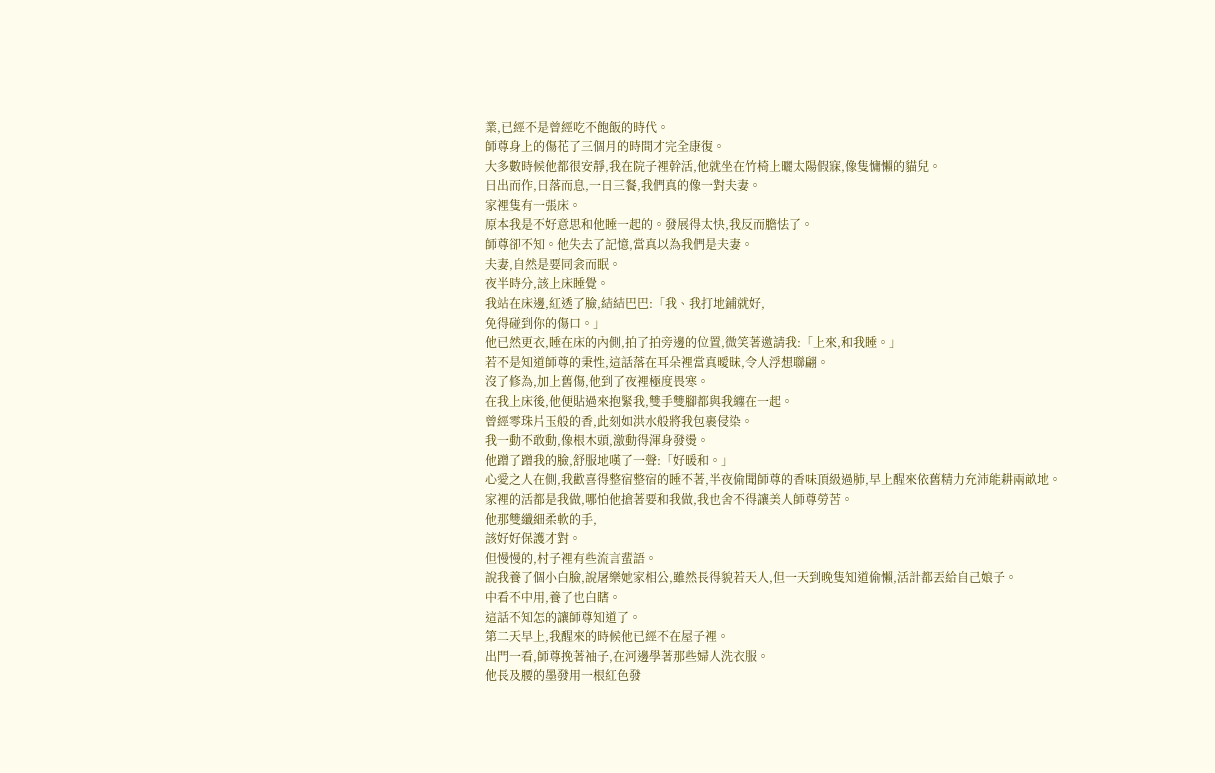業,已經不是曾經吃不飽飯的時代。
師尊身上的傷花了三個月的時間才完全康復。
大多數時候他都很安靜,我在院子裡幹活,他就坐在竹椅上曬太陽假寐,像隻慵懶的貓兒。
日出而作,日落而息,一日三餐,我們真的像一對夫妻。
家裡隻有一張床。
原本我是不好意思和他睡一起的。發展得太快,我反而膽怯了。
師尊卻不知。他失去了記憶,當真以為我們是夫妻。
夫妻,自然是要同衾而眠。
夜半時分,該上床睡覺。
我站在床邊,紅透了臉,結結巴巴:「我、我打地鋪就好,
免得碰到你的傷口。」
他已然更衣,睡在床的內側,拍了拍旁邊的位置,微笑著邀請我:「上來,和我睡。」
若不是知道師尊的秉性,這話落在耳朵裡當真曖昧,令人浮想聯翩。
沒了修為,加上舊傷,他到了夜裡極度畏寒。
在我上床後,他便貼過來抱緊我,雙手雙腳都與我纏在一起。
曾經零珠片玉般的香,此刻如洪水般將我包裹侵染。
我一動不敢動,像根木頭,激動得渾身發燙。
他蹭了蹭我的臉,舒服地嘆了一聲:「好暖和。」
心愛之人在側,我歡喜得整宿整宿的睡不著,半夜偷聞師尊的香味頂級過肺,早上醒來依舊精力充沛能耕兩畝地。
家裡的活都是我做,哪怕他搶著要和我做,我也舍不得讓美人師尊勞苦。
他那雙纖細柔軟的手,
該好好保護才對。
但慢慢的,村子裡有些流言蜚語。
說我養了個小白臉,說屠樂她家相公,雖然長得貌若天人,但一天到晚隻知道偷懶,活計都丟給自己娘子。
中看不中用,養了也白瞎。
這話不知怎的讓師尊知道了。
第二天早上,我醒來的時候他已經不在屋子裡。
出門一看,師尊挽著袖子,在河邊學著那些婦人洗衣服。
他長及腰的墨發用一根紅色發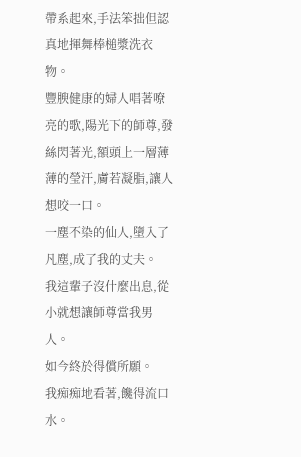帶系起來,手法笨拙但認真地揮舞棒槌漿洗衣物。
豐腴健康的婦人唱著嘹亮的歌,陽光下的師尊,發絲閃著光,額頭上一層薄薄的瑩汗,膚若凝脂,讓人想咬一口。
一塵不染的仙人,墮入了凡塵,成了我的丈夫。
我這輩子沒什麼出息,從小就想讓師尊當我男人。
如今終於得償所願。
我痴痴地看著,饞得流口水。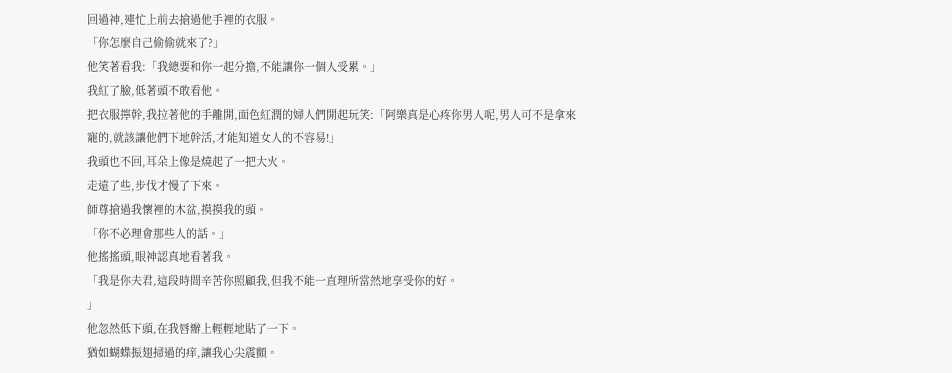回過神,連忙上前去搶過他手裡的衣服。
「你怎麼自己偷偷就來了?」
他笑著看我:「我總要和你一起分擔,不能讓你一個人受累。」
我紅了臉,低著頭不敢看他。
把衣服擰幹,我拉著他的手離開,面色紅潤的婦人們開起玩笑:「阿樂真是心疼你男人呢,男人可不是拿來寵的,就該讓他們下地幹活,才能知道女人的不容易!」
我頭也不回,耳朵上像是燒起了一把大火。
走遠了些,步伐才慢了下來。
師尊搶過我懷裡的木盆,摸摸我的頭。
「你不必理會那些人的話。」
他搖搖頭,眼神認真地看著我。
「我是你夫君,這段時間辛苦你照顧我,但我不能一直理所當然地享受你的好。
」
他忽然低下頭,在我唇瓣上輕輕地貼了一下。
猶如蝴蝶振翅掃過的痒,讓我心尖震顫。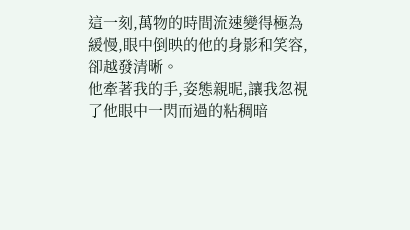這一刻,萬物的時間流速變得極為緩慢,眼中倒映的他的身影和笑容,卻越發清晰。
他牽著我的手,姿態親昵,讓我忽視了他眼中一閃而過的粘稠暗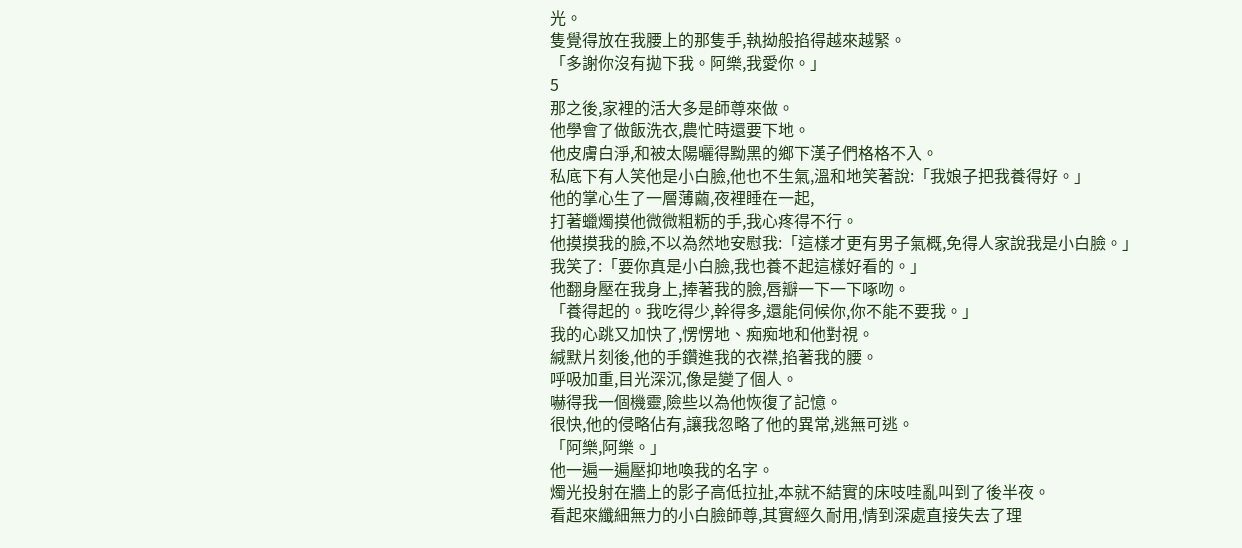光。
隻覺得放在我腰上的那隻手,執拗般掐得越來越緊。
「多謝你沒有拋下我。阿樂,我愛你。」
5
那之後,家裡的活大多是師尊來做。
他學會了做飯洗衣,農忙時還要下地。
他皮膚白淨,和被太陽曬得黝黑的鄉下漢子們格格不入。
私底下有人笑他是小白臉,他也不生氣,溫和地笑著說:「我娘子把我養得好。」
他的掌心生了一層薄繭,夜裡睡在一起,
打著蠟燭摸他微微粗粝的手,我心疼得不行。
他摸摸我的臉,不以為然地安慰我:「這樣才更有男子氣概,免得人家說我是小白臉。」
我笑了:「要你真是小白臉,我也養不起這樣好看的。」
他翻身壓在我身上,捧著我的臉,唇瓣一下一下啄吻。
「養得起的。我吃得少,幹得多,還能伺候你,你不能不要我。」
我的心跳又加快了,愣愣地、痴痴地和他對視。
緘默片刻後,他的手鑽進我的衣襟,掐著我的腰。
呼吸加重,目光深沉,像是變了個人。
嚇得我一個機靈,險些以為他恢復了記憶。
很快,他的侵略佔有,讓我忽略了他的異常,逃無可逃。
「阿樂,阿樂。」
他一遍一遍壓抑地喚我的名字。
燭光投射在牆上的影子高低拉扯,本就不結實的床吱哇亂叫到了後半夜。
看起來纖細無力的小白臉師尊,其實經久耐用,情到深處直接失去了理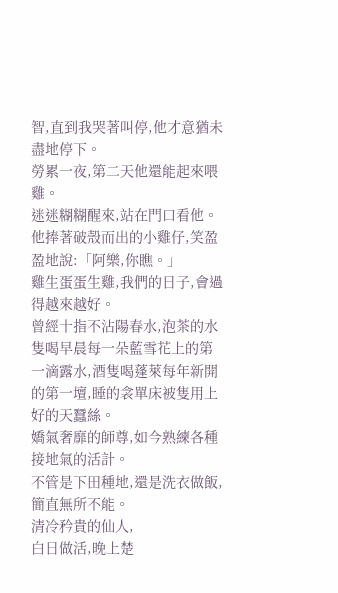智,直到我哭著叫停,他才意猶未盡地停下。
勞累一夜,第二天他還能起來喂雞。
迷迷糊糊醒來,站在門口看他。
他捧著破殼而出的小雞仔,笑盈盈地說:「阿樂,你瞧。」
雞生蛋蛋生雞,我們的日子,會過得越來越好。
曾經十指不沾陽春水,泡茶的水隻喝早晨每一朵藍雪花上的第一滴露水,酒隻喝蓬萊每年新開的第一壇,睡的衾單床被隻用上好的天蠶絲。
嬌氣奢靡的師尊,如今熟練各種接地氣的活計。
不管是下田種地,還是洗衣做飯,簡直無所不能。
清冷矜貴的仙人,
白日做活,晚上楚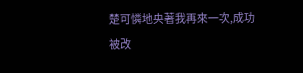楚可憐地央著我再來一次,成功被改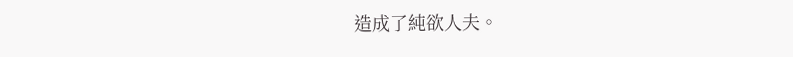造成了純欲人夫。